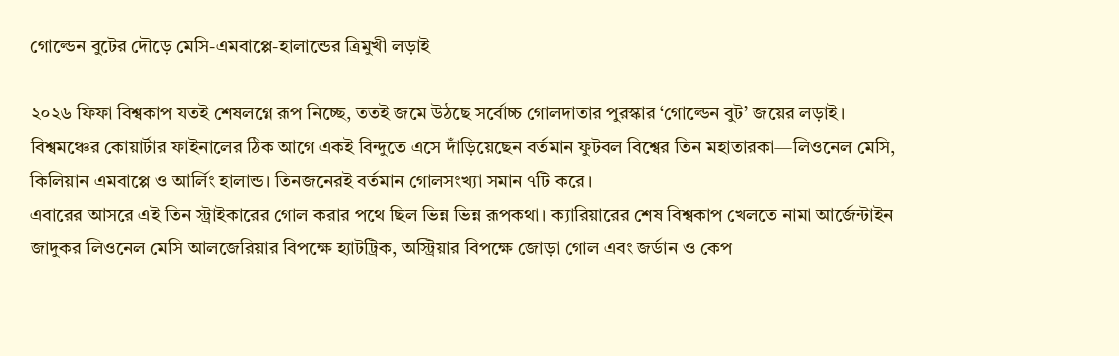গোল্ডেন বুটের দৌড়ে মেসি-এমবাপ্পে-হালান্ডের ত্রিমুখী লড়াই

২০২৬ ফিফা বিশ্বকাপ যতই শেষলগ্নে রূপ নিচ্ছে, ততই জমে উঠছে সর্বোচ্চ গোলদাতার পুরস্কার ‘গোল্ডেন বুট’ জয়ের লড়াই। বিশ্বমঞ্চের কোয়ার্টার ফাইনালের ঠিক আগে একই বিন্দুতে এসে দাঁড়িয়েছেন বর্তমান ফুটবল বিশ্বের তিন মহাতারকা—লিওনেল মেসি, কিলিয়ান এমবাপ্পে ও আর্লিং হালান্ড। তিনজনেরই বর্তমান গোলসংখ্যা সমান ৭টি করে।
এবারের আসরে এই তিন স্ট্রাইকারের গোল করার পথে ছিল ভিন্ন ভিন্ন রূপকথা। ক্যারিয়ারের শেষ বিশ্বকাপ খেলতে নামা আর্জেন্টাইন জাদুকর লিওনেল মেসি আলজেরিয়ার বিপক্ষে হ্যাটট্রিক, অস্ট্রিয়ার বিপক্ষে জোড়া গোল এবং জর্ডান ও কেপ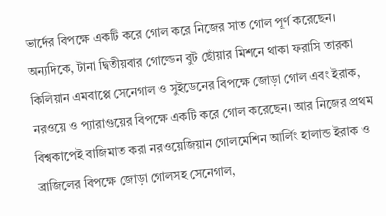ভার্দের বিপক্ষে একটি করে গোল করে নিজের সাত গোল পূর্ণ করেছেন। অন্যদিকে, টানা দ্বিতীয়বার গোল্ডেন বুট ছোঁয়ার মিশনে থাকা ফরাসি তারকা কিলিয়ান এমবাপ্পে সেনেগাল ও সুইডেনের বিপক্ষে জোড়া গোল এবং ইরাক, নরওয়ে ও প্যারাগুয়ের বিপক্ষে একটি করে গোল করেছেন। আর নিজের প্রথম বিশ্বকাপেই বাজিমাত করা নরওয়েজিয়ান গোলমেশিন আর্লিং হালান্ড ইরাক ও ব্রাজিলের বিপক্ষে জোড়া গোলসহ সেনেগাল,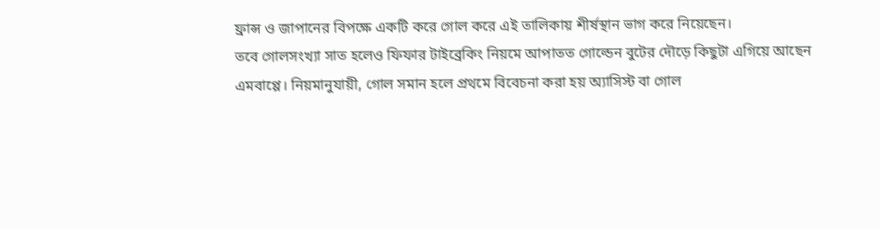ফ্রান্স ও জাপানের বিপক্ষে একটি করে গোল করে এই তালিকায় শীর্ষস্থান ভাগ করে নিয়েছেন।
তবে গোলসংখ্যা সাত হলেও ফিফার টাইব্রেকিং নিয়মে আপাতত গোল্ডেন বুটের দৌড়ে কিছুটা এগিয়ে আছেন এমবাপ্পে। নিয়মানুযায়ী, গোল সমান হলে প্রথমে বিবেচনা করা হয় অ্যাসিস্ট বা গোল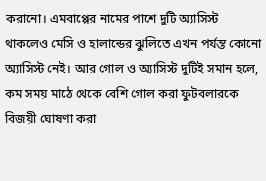করানো। এমবাপ্পের নামের পাশে দুটি অ্যাসিস্ট থাকলেও মেসি ও হালান্ডের ঝুলিতে এখন পর্যন্ত কোনো অ্যাসিস্ট নেই। আর গোল ও অ্যাসিস্ট দুটিই সমান হলে, কম সময় মাঠে থেকে বেশি গোল করা ফুটবলারকে বিজয়ী ঘোষণা করা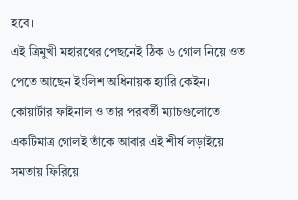হবে।
এই ত্রিমুখী মহারথের পেছনেই ঠিক ৬ গোল নিয়ে ওত পেতে আছেন ইংলিশ অধিনায়ক হ্যারি কেইন। কোয়ার্টার ফাইনাল ও তার পরবর্তী ম্যাচগুলোতে একটিমাত্র গোলই তাঁকে আবার এই শীর্ষ লড়াইয়ে সমতায় ফিরিয়ে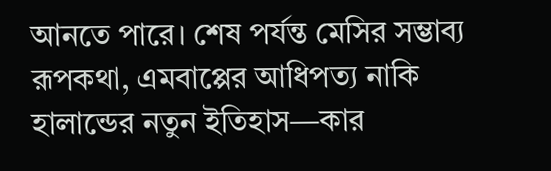আনতে পারে। শেষ পর্যন্ত মেসির সম্ভাব্য রূপকথা, এমবাপ্পের আধিপত্য নাকি হালান্ডের নতুন ইতিহাস—কার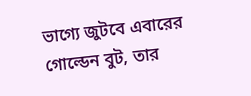ভাগ্যে জুটবে এবারের গোল্ডেন বুট, তার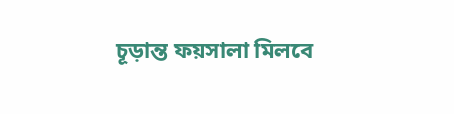চূড়ান্ত ফয়সালা মিলবে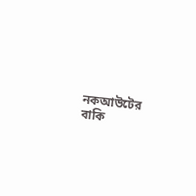নকআউটের বাকি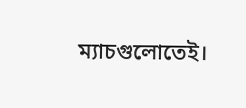ম্যাচগুলোতেই।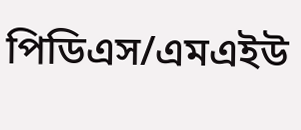পিডিএস/এমএইউ